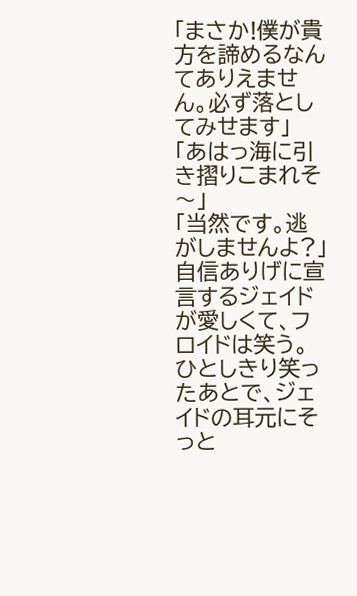「まさか!僕が貴方を諦めるなんてありえません。必ず落としてみせます」
「あはっ海に引き摺りこまれそ〜」
「当然です。逃がしませんよ?」
自信ありげに宣言するジェイドが愛しくて、フロイドは笑う。ひとしきり笑ったあとで、ジェイドの耳元にそっと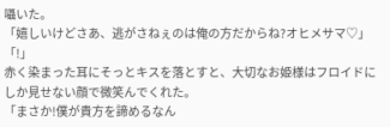囁いた。
「嬉しいけどさあ、逃がさねぇのは俺の方だからね?オヒメサマ♡」
「!」
赤く染まった耳にそっとキスを落とすと、大切なお姫様はフロイドにしか見せない顔で微笑んでくれた。
「まさか!僕が貴方を諦めるなん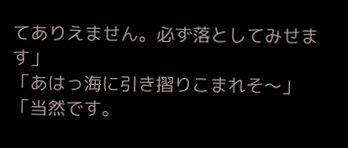てありえません。必ず落としてみせます」
「あはっ海に引き摺りこまれそ〜」
「当然です。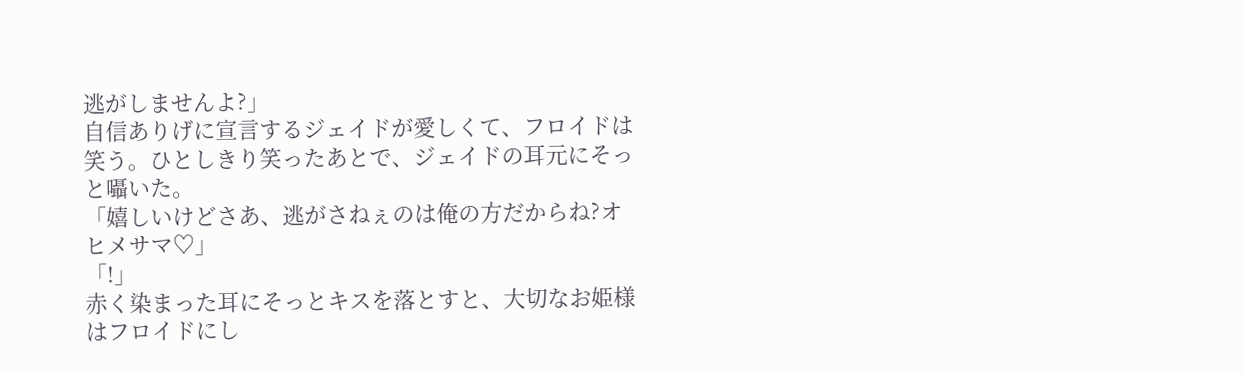逃がしませんよ?」
自信ありげに宣言するジェイドが愛しくて、フロイドは笑う。ひとしきり笑ったあとで、ジェイドの耳元にそっと囁いた。
「嬉しいけどさあ、逃がさねぇのは俺の方だからね?オヒメサマ♡」
「!」
赤く染まった耳にそっとキスを落とすと、大切なお姫様はフロイドにし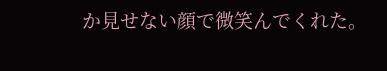か見せない顔で微笑んでくれた。